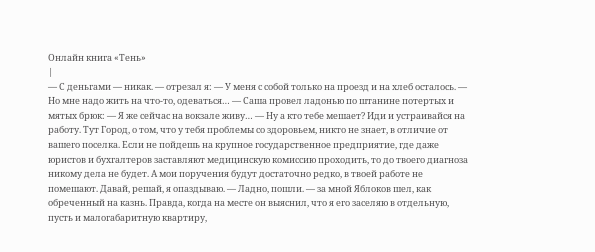Онлайн книга «Тень»
|
— С деньгами — никак. — отрезал я: — У меня с собой только на проезд и на хлеб осталось. — Но мне надо жить на что-то, одеваться… — Саша провел ладонью по штанине потертых и мятых брюк: — Я же сейчас на вокзале живу… — Ну а кто тебе мешает? Иди и устраивайся на работу. Тут Город, о том, что у тебя проблемы со здоровьем, никто не знает, в отличие от вашего поселка. Если не пойдешь на крупное государственное предприятие, где даже юристов и бухгалтеров заставляют медицинскую комиссию проходить, то до твоего диагноза никому дела не будет. А мои поручения будут достаточно редко, в твоей работе не помешают. Давай, решай, я опаздываю. — Ладно, пошли. — за мной Яблоков шел, как обреченный на казнь. Правда, когда на месте он выяснил, что я его заселяю в отдельную, пусть и малогабаритную квартиру,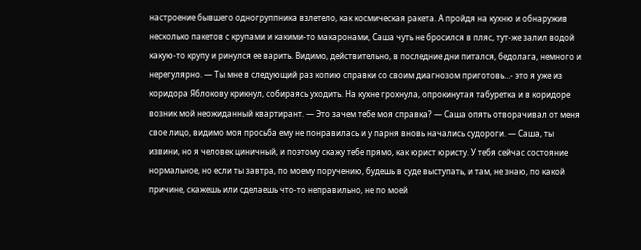настроение бывшего одногруппника взлетело, как космическая ракета. А пройдя на кухню и обнаружив несколько пакетов с крупами и какими-то макаронами, Саша чуть не бросился в пляс, тут-же залил водой какую-то крупу и ринулся ее варить. Видимо, действительно, в последние дни питался, бедолага, немного и нерегулярно. — Ты мне в следующий раз копию справки со своим диагнозом приготовь…- это я уже из коридора Яблокову крикнул, собираясь уходить. На кухне грохнула, опрокинутая табуретка и в коридоре возник мой неожиданный квартирант. — Это зачем тебе моя справка? — Саша опять отворачивал от меня свое лицо, видимо моя просьба ему не понравилась и у парня вновь начались судороги. — Саша, ты извини, но я человек циничный, и поэтому скажу тебе прямо, как юрист юристу. У тебя сейчас состояние нормальное, но если ты завтра, по моему поручению, будешь в суде выступать, и там, не знаю, по какой причине, скажешь или сделаешь что-то неправильно, не по моей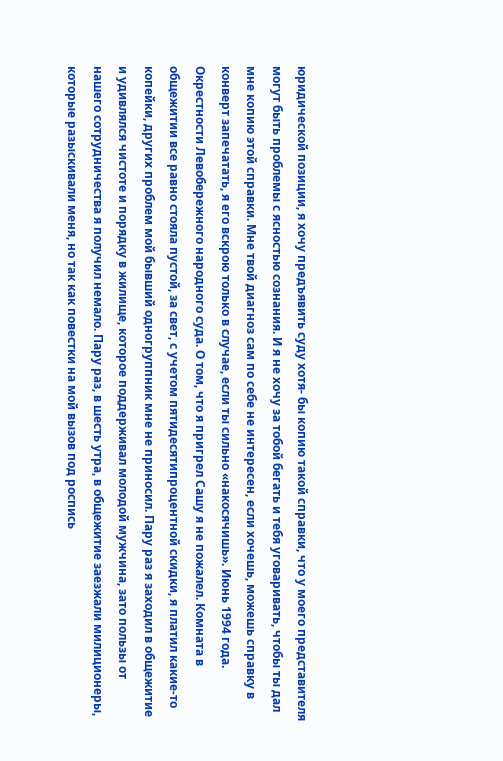юридической позиции, я хочу предъявить суду хотя- бы копию такой справки, что у моего представителя могут быть проблемы с ясностью сознания. И я не хочу за тобой бегать и тебя уговаривать, чтобы ты дал мне копию этой справки. Мне твой диагноз сам по себе не интересен, если хочешь, можешь справку в конверт запечатать, я его вскрою только в случае, если ты сильно «накосячишь». Июнь 1994 года. Окрестности Левобережного народного суда. О том, что я пригрел Сашу я не пожалел. Комната в общежитии все равно стояла пустой, за свет, с учетом пятидесятипроцентной скидки, я платил какие-то копейки, других проблем мой бывший одногруппник мне не приносил. Пару раз я заходил в общежитие и удивлялся чистоте и порядку в жилище, которое поддерживал молодой мужчина, зато пользы от нашего сотрудничества я получил немало. Пару раз, в шесть утра, в общежитие заезжали милиционеры, которые разыскивали меня, но так как повестки на мой вызов под роспись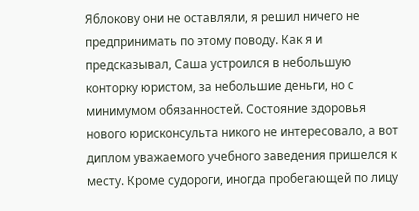Яблокову они не оставляли, я решил ничего не предпринимать по этому поводу. Как я и предсказывал, Саша устроился в небольшую конторку юристом, за небольшие деньги, но с минимумом обязанностей. Состояние здоровья нового юрисконсульта никого не интересовало, а вот диплом уважаемого учебного заведения пришелся к месту. Кроме судороги, иногда пробегающей по лицу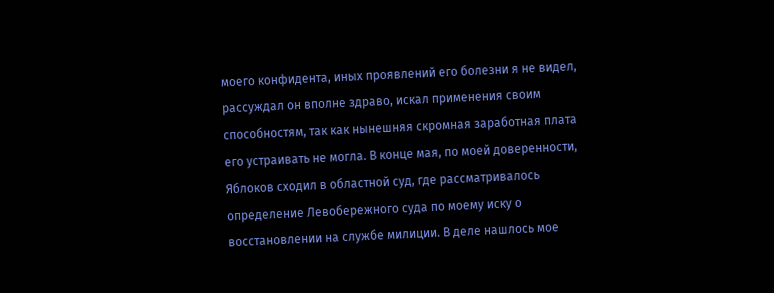моего конфидента, иных проявлений его болезни я не видел, рассуждал он вполне здраво, искал применения своим способностям, так как нынешняя скромная заработная плата его устраивать не могла. В конце мая, по моей доверенности, Яблоков сходил в областной суд, где рассматривалось определение Левобережного суда по моему иску о восстановлении на службе милиции. В деле нашлось мое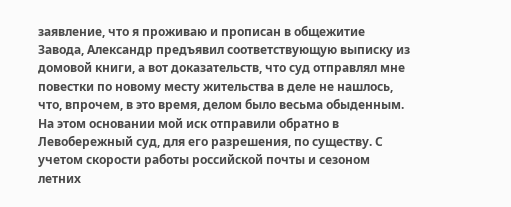заявление, что я проживаю и прописан в общежитие Завода, Александр предъявил соответствующую выписку из домовой книги, а вот доказательств, что суд отправлял мне повестки по новому месту жительства в деле не нашлось, что, впрочем, в это время, делом было весьма обыденным. На этом основании мой иск отправили обратно в Левобережный суд, для его разрешения, по существу. С учетом скорости работы российской почты и сезоном летних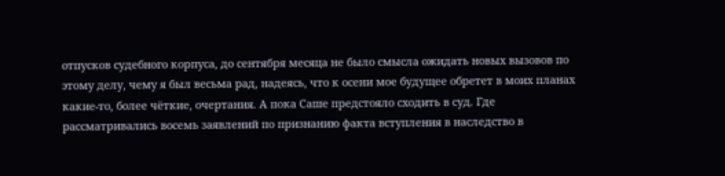отпусков судебного корпуса, до сентября месяца не было смысла ожидать новых вызовов по этому делу, чему я был весьма рад, надеясь, что к осени мое будущее обретет в моих планах какие-то, более чёткие, очертания. А пока Саше предстояло сходить в суд. Где рассматривались восемь заявлений по признанию факта вступления в наследство в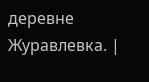деревне Журавлевка. |